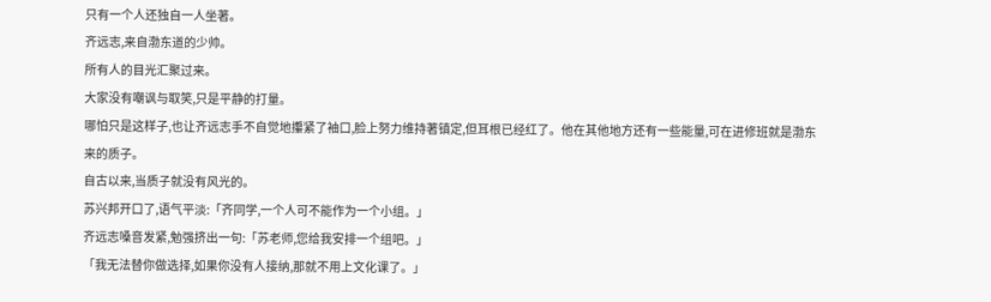只有一个人还独自一人坐著。
齐远志,来自渤东道的少帅。
所有人的目光汇聚过来。
大家没有嘲讽与取笑,只是平静的打量。
哪怕只是这样子,也让齐远志手不自觉地攥紧了袖口,脸上努力维持著镇定,但耳根已经红了。他在其他地方还有一些能量,可在进修班就是渤东来的质子。
自古以来,当质子就没有风光的。
苏兴邦开口了,语气平淡:「齐同学,一个人可不能作为一个小组。」
齐远志嗓音发紧,勉强挤出一句:「苏老师,您给我安排一个组吧。」
「我无法替你做选择,如果你没有人接纳,那就不用上文化课了。」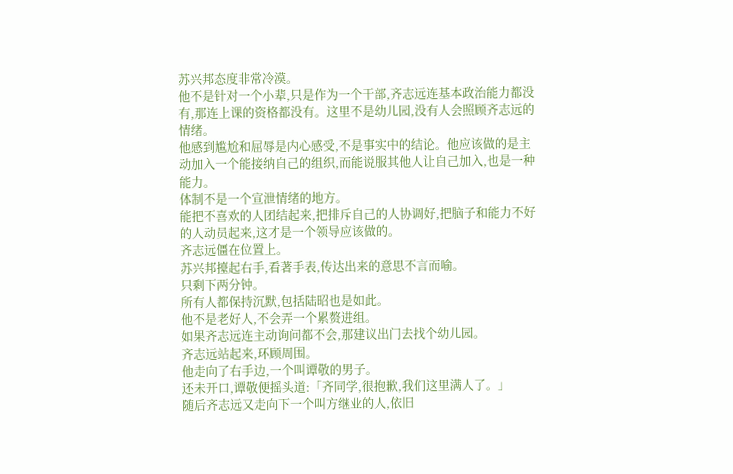苏兴邦态度非常冷漠。
他不是针对一个小辈,只是作为一个干部,齐志远连基本政治能力都没有,那连上课的资格都没有。这里不是幼儿园,没有人会照顾齐志远的情绪。
他感到尴尬和屈辱是内心感受,不是事实中的结论。他应该做的是主动加入一个能接纳自己的组织,而能说服其他人让自己加入,也是一种能力。
体制不是一个宣泄情绪的地方。
能把不喜欢的人团结起来,把排斥自己的人协调好,把脑子和能力不好的人动员起来,这才是一个领导应该做的。
齐志远僵在位置上。
苏兴邦擡起右手,看著手表,传达出来的意思不言而喻。
只剩下两分钟。
所有人都保持沉默,包括陆昭也是如此。
他不是老好人,不会弄一个累赘进组。
如果齐志远连主动询问都不会,那建议出门去找个幼儿园。
齐志远站起来,环顾周围。
他走向了右手边,一个叫谭敬的男子。
还未开口,谭敬便摇头道:「齐同学,很抱歉,我们这里满人了。」
随后齐志远又走向下一个叫方继业的人,依旧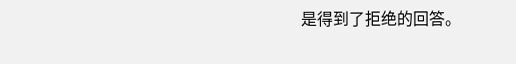是得到了拒绝的回答。